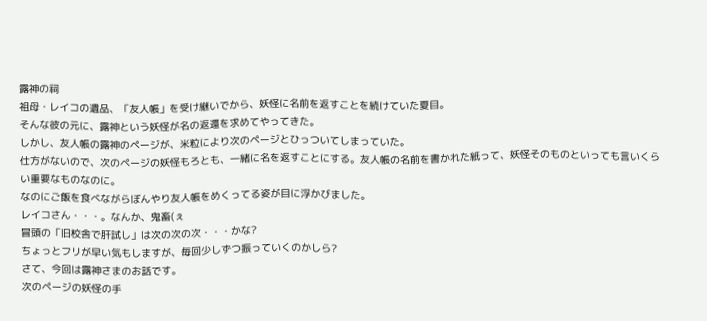露神の祠
祖母・レイコの遺品、「友人帳」を受け継いでから、妖怪に名前を返すことを続けていた夏目。
そんな彼の元に、露神という妖怪が名の返還を求めてやってきた。
しかし、友人帳の露神のページが、米粒により次のページとひっついてしまっていた。
仕方がないので、次のページの妖怪もろとも、一緒に名を返すことにする。友人帳の名前を書かれた紙って、妖怪そのものといっても言いくらい重要なものなのに。
なのにご飯を食べながらぼんやり友人帳をめくってる姿が目に浮かびました。
レイコさん・・・。なんか、鬼畜(ぇ
冒頭の「旧校舎で肝試し」は次の次の次・・・かな?
ちょっとフリが早い気もしますが、毎回少しずつ振っていくのかしら?
さて、今回は露神さまのお話です。
次のページの妖怪の手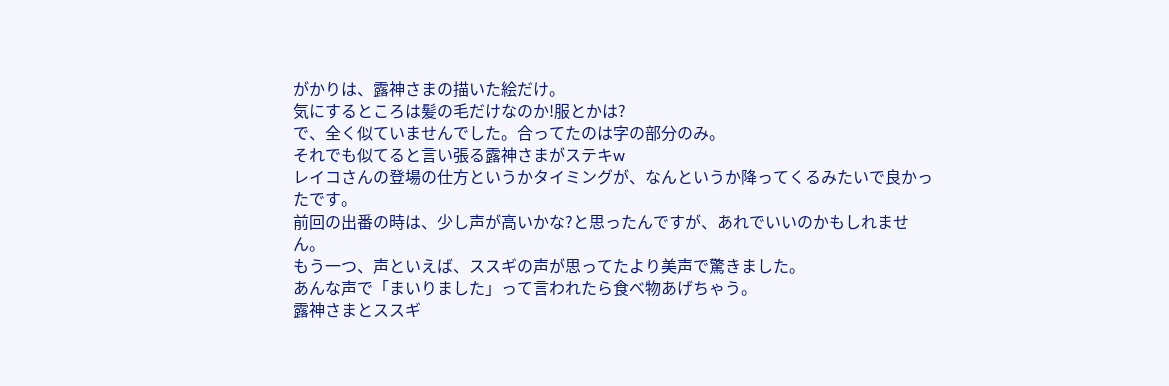がかりは、露神さまの描いた絵だけ。
気にするところは髪の毛だけなのか!服とかは?
で、全く似ていませんでした。合ってたのは字の部分のみ。
それでも似てると言い張る露神さまがステキw
レイコさんの登場の仕方というかタイミングが、なんというか降ってくるみたいで良かったです。
前回の出番の時は、少し声が高いかな?と思ったんですが、あれでいいのかもしれません。
もう一つ、声といえば、ススギの声が思ってたより美声で驚きました。
あんな声で「まいりました」って言われたら食べ物あげちゃう。
露神さまとススギ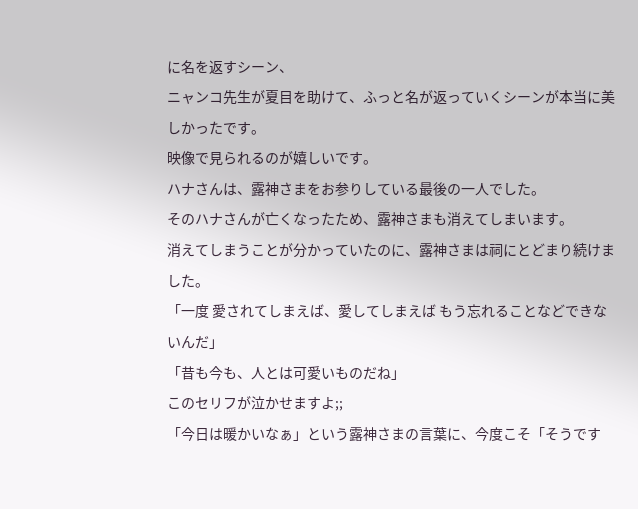に名を返すシーン、
ニャンコ先生が夏目を助けて、ふっと名が返っていくシーンが本当に美しかったです。
映像で見られるのが嬉しいです。
ハナさんは、露神さまをお参りしている最後の一人でした。
そのハナさんが亡くなったため、露神さまも消えてしまいます。
消えてしまうことが分かっていたのに、露神さまは祠にとどまり続けました。
「一度 愛されてしまえば、愛してしまえば もう忘れることなどできないんだ」
「昔も今も、人とは可愛いものだね」
このセリフが泣かせますよ;;
「今日は暖かいなぁ」という露神さまの言葉に、今度こそ「そうです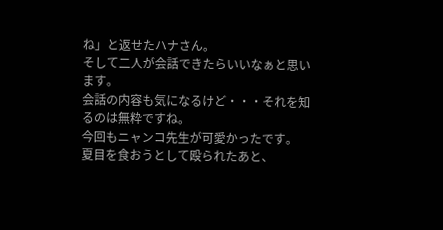ね」と返せたハナさん。
そして二人が会話できたらいいなぁと思います。
会話の内容も気になるけど・・・それを知るのは無粋ですね。
今回もニャンコ先生が可愛かったです。
夏目を食おうとして殴られたあと、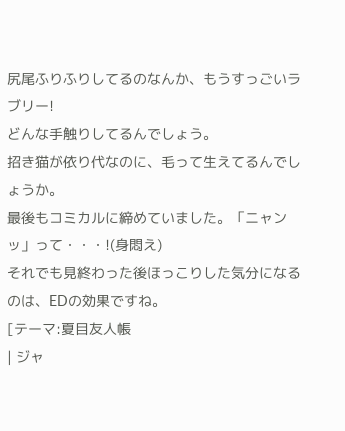尻尾ふりふりしてるのなんか、もうすっごいラブリー!
どんな手触りしてるんでしょう。
招き猫が依り代なのに、毛って生えてるんでしょうか。
最後もコミカルに締めていました。「ニャンッ」って・・・!(身悶え)
それでも見終わった後ほっこりした気分になるのは、EDの効果ですね。
[テーマ:夏目友人帳
| ジャ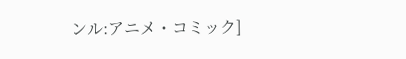ンル:アニメ・コミック]